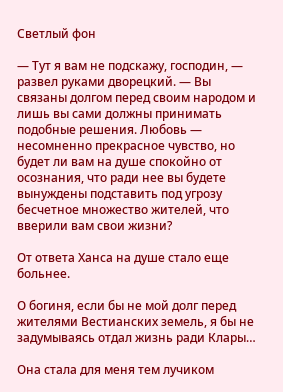Светлый фон

— Тут я вам не подскажу, господин, — развел руками дворецкий. — Вы связаны долгом перед своим народом и лишь вы сами должны принимать подобные решения. Любовь — несомненно прекрасное чувство, но будет ли вам на душе спокойно от осознания, что ради нее вы будете вынуждены подставить под угрозу бесчетное множество жителей, что вверили вам свои жизни?

От ответа Ханса на душе стало еще больнее.

О богиня, если бы не мой долг перед жителями Вестианских земель, я бы не задумываясь отдал жизнь ради Клары…

Она стала для меня тем лучиком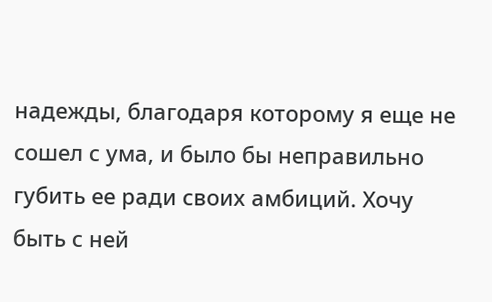надежды, благодаря которому я еще не сошел с ума, и было бы неправильно губить ее ради своих амбиций. Хочу быть с ней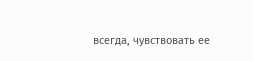всегда, чувствовать ее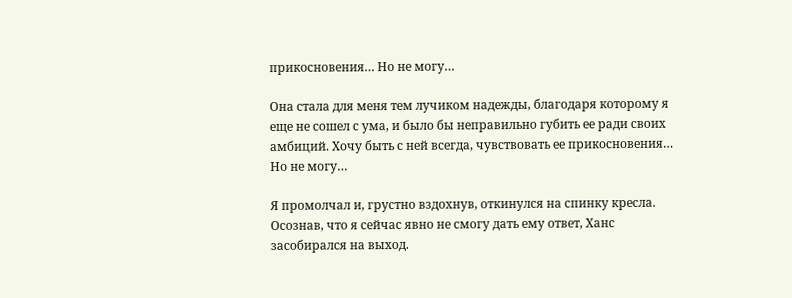прикосновения… Но не могу…

Она стала для меня тем лучиком надежды, благодаря которому я еще не сошел с ума, и было бы неправильно губить ее ради своих амбиций. Хочу быть с ней всегда, чувствовать ее прикосновения… Но не могу…

Я промолчал и, грустно вздохнув, откинулся на спинку кресла. Осознав, что я сейчас явно не смогу дать ему ответ, Ханс засобирался на выход.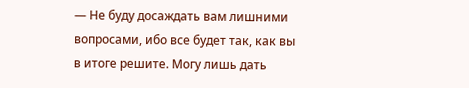— Не буду досаждать вам лишними вопросами, ибо все будет так, как вы в итоге решите. Могу лишь дать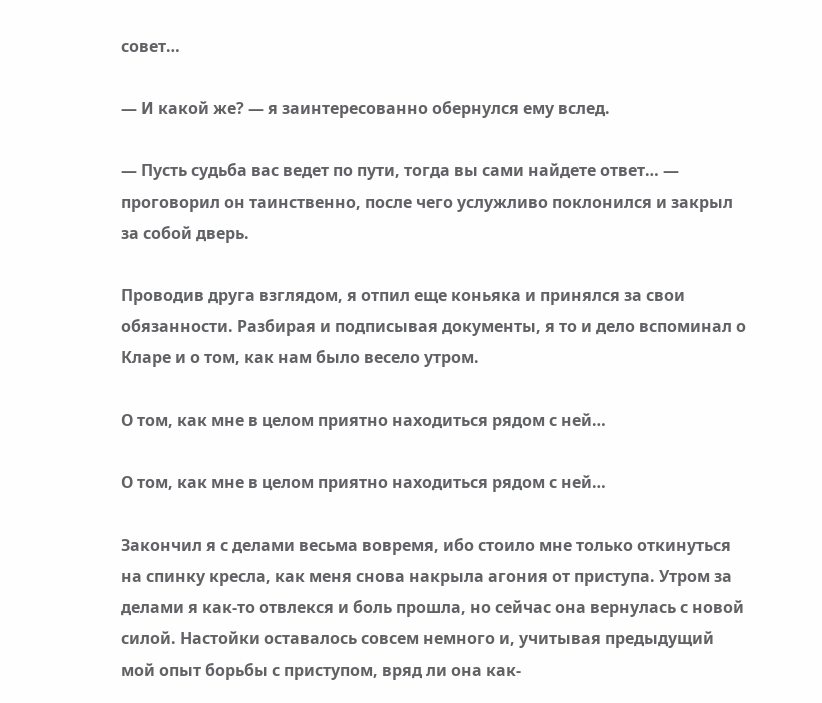совет…

— И какой же? — я заинтересованно обернулся ему вслед.

— Пусть судьба вас ведет по пути, тогда вы сами найдете ответ… — проговорил он таинственно, после чего услужливо поклонился и закрыл за собой дверь.

Проводив друга взглядом, я отпил еще коньяка и принялся за свои обязанности. Разбирая и подписывая документы, я то и дело вспоминал о Кларе и о том, как нам было весело утром.

О том, как мне в целом приятно находиться рядом с ней…

О том, как мне в целом приятно находиться рядом с ней…

Закончил я с делами весьма вовремя, ибо стоило мне только откинуться на спинку кресла, как меня снова накрыла агония от приступа. Утром за делами я как-то отвлекся и боль прошла, но сейчас она вернулась с новой силой. Настойки оставалось совсем немного и, учитывая предыдущий мой опыт борьбы с приступом, вряд ли она как-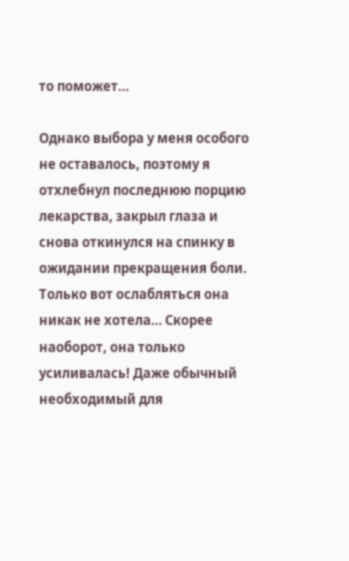то поможет…

Однако выбора у меня особого не оставалось, поэтому я отхлебнул последнюю порцию лекарства, закрыл глаза и снова откинулся на спинку в ожидании прекращения боли. Только вот ослабляться она никак не хотела… Скорее наоборот, она только усиливалась! Даже обычный необходимый для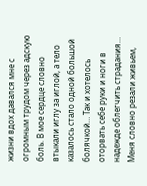жизни вдох давался мне с огромным трудом через адскую боль. В мое сердце словно втыкали иглу за иглой, а тело казалось стало одной большой болячкой… Так и хотелось оторвать себе руки и ноги в надежде облегчить страдания… Меня словно резали живьем,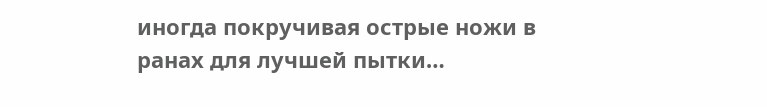иногда покручивая острые ножи в ранах для лучшей пытки…